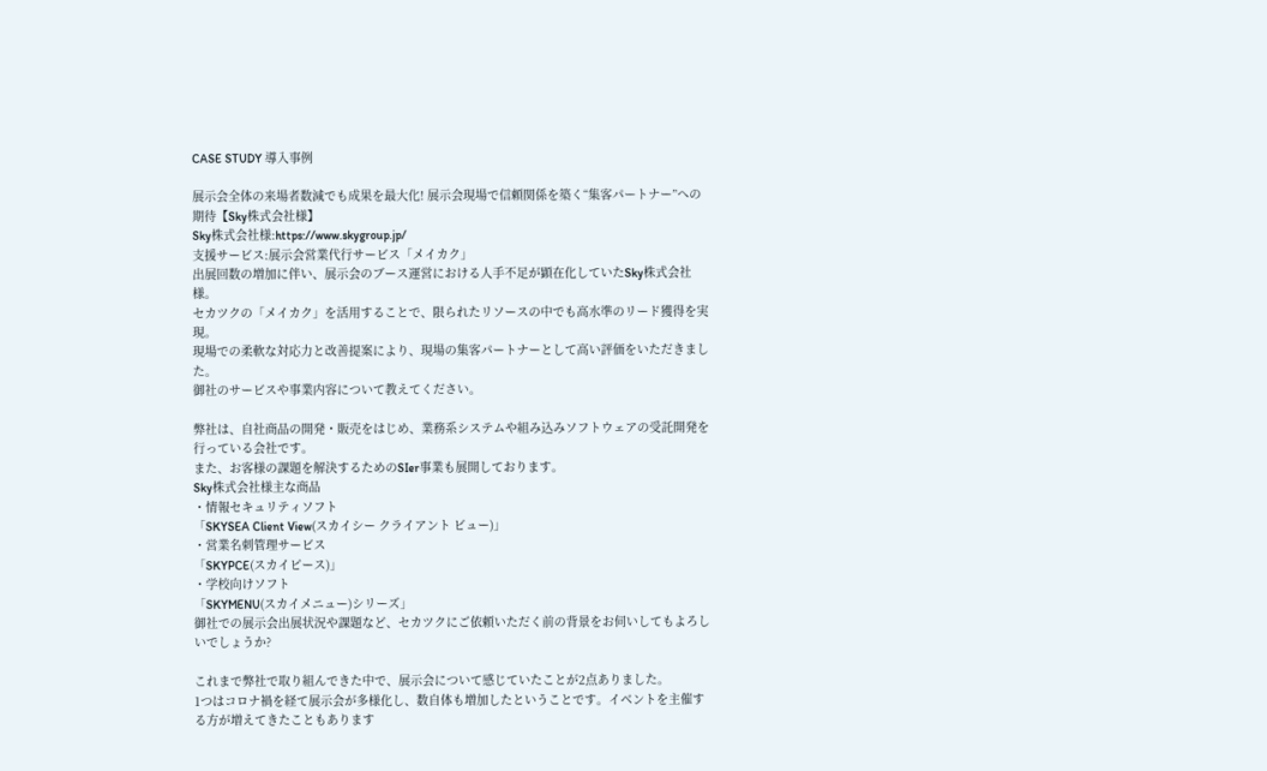CASE STUDY 導入事例

展示会全体の来場者数減でも成果を最大化! 展示会現場で信頼関係を築く“集客パートナー”への期待【Sky株式会社様】
Sky株式会社様:https://www.skygroup.jp/
支援サービス:展示会営業代行サービス「メイカク」
出展回数の増加に伴い、展示会のブース運営における人手不足が顕在化していたSky株式会社様。
セカツクの「メイカク」を活用することで、限られたリソースの中でも高水準のリード獲得を実現。
現場での柔軟な対応力と改善提案により、現場の集客パートナーとして高い評価をいただきました。
御社のサービスや事業内容について教えてください。

弊社は、自社商品の開発・販売をはじめ、業務系システムや組み込みソフトウェアの受託開発を行っている会社です。
また、お客様の課題を解決するためのSIer事業も展開しております。
Sky株式会社様主な商品
・情報セキュリティソフト
「SKYSEA Client View(スカイシー クライアント ビュー)」
・営業名刺管理サービス
「SKYPCE(スカイピース)」
・学校向けソフト
「SKYMENU(スカイメニュー)シリーズ」
御社での展示会出展状況や課題など、セカツクにご依頼いただく前の背景をお伺いしてもよろしいでしょうか?

これまで弊社で取り組んできた中で、展示会について感じていたことが2点ありました。
1つはコロナ禍を経て展示会が多様化し、数自体も増加したということです。イベントを主催する方が増えてきたこともあります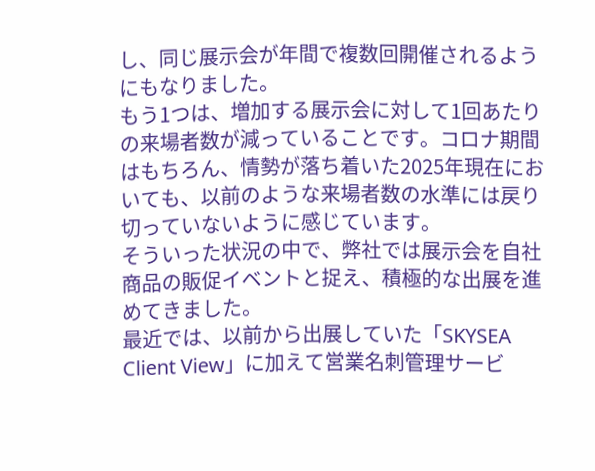し、同じ展示会が年間で複数回開催されるようにもなりました。
もう1つは、増加する展示会に対して1回あたりの来場者数が減っていることです。コロナ期間はもちろん、情勢が落ち着いた2025年現在においても、以前のような来場者数の水準には戻り切っていないように感じています。
そういった状況の中で、弊社では展示会を自社商品の販促イベントと捉え、積極的な出展を進めてきました。
最近では、以前から出展していた「SKYSEA Client View」に加えて営業名刺管理サービ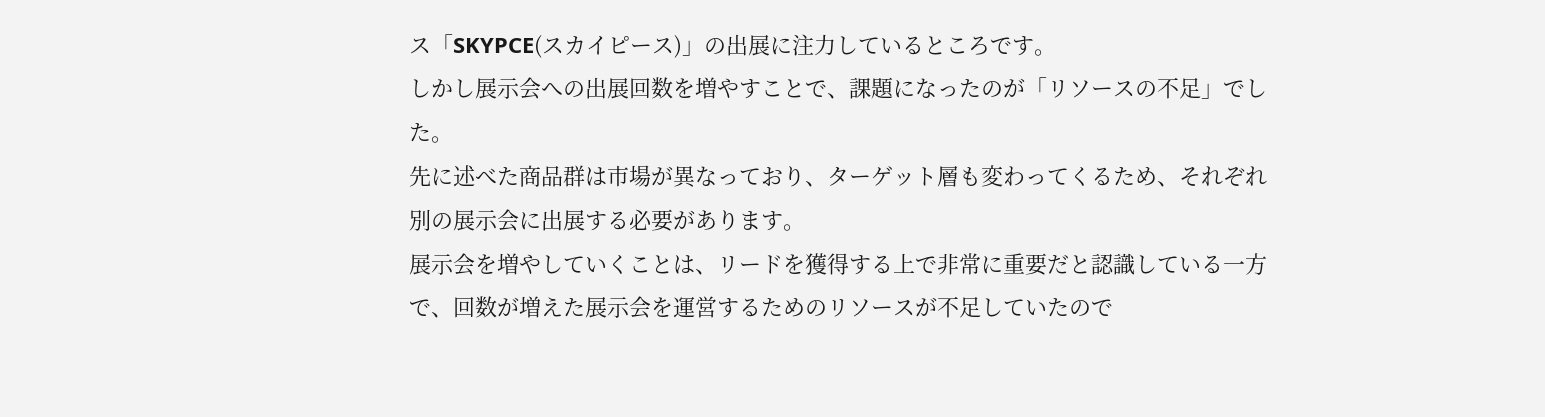ス「SKYPCE(スカイピース)」の出展に注力しているところです。
しかし展示会への出展回数を増やすことで、課題になったのが「リソースの不足」でした。
先に述べた商品群は市場が異なっており、ターゲット層も変わってくるため、それぞれ別の展示会に出展する必要があります。
展示会を増やしていくことは、リードを獲得する上で非常に重要だと認識している一方で、回数が増えた展示会を運営するためのリソースが不足していたので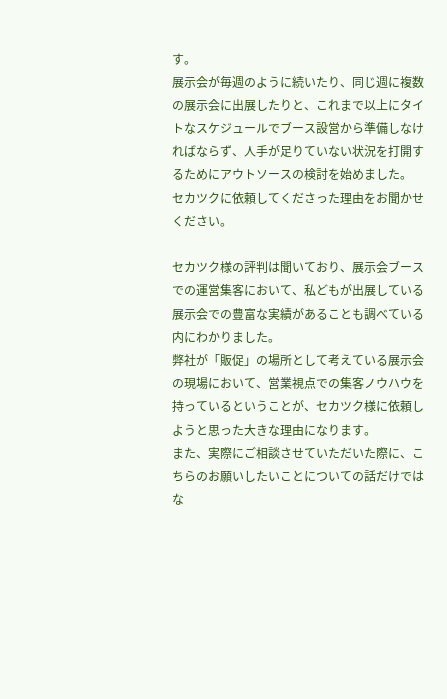す。
展示会が毎週のように続いたり、同じ週に複数の展示会に出展したりと、これまで以上にタイトなスケジュールでブース設営から準備しなければならず、人手が足りていない状況を打開するためにアウトソースの検討を始めました。
セカツクに依頼してくださった理由をお聞かせください。

セカツク様の評判は聞いており、展示会ブースでの運営集客において、私どもが出展している展示会での豊富な実績があることも調べている内にわかりました。
弊社が「販促」の場所として考えている展示会の現場において、営業視点での集客ノウハウを持っているということが、セカツク様に依頼しようと思った大きな理由になります。
また、実際にご相談させていただいた際に、こちらのお願いしたいことについての話だけではな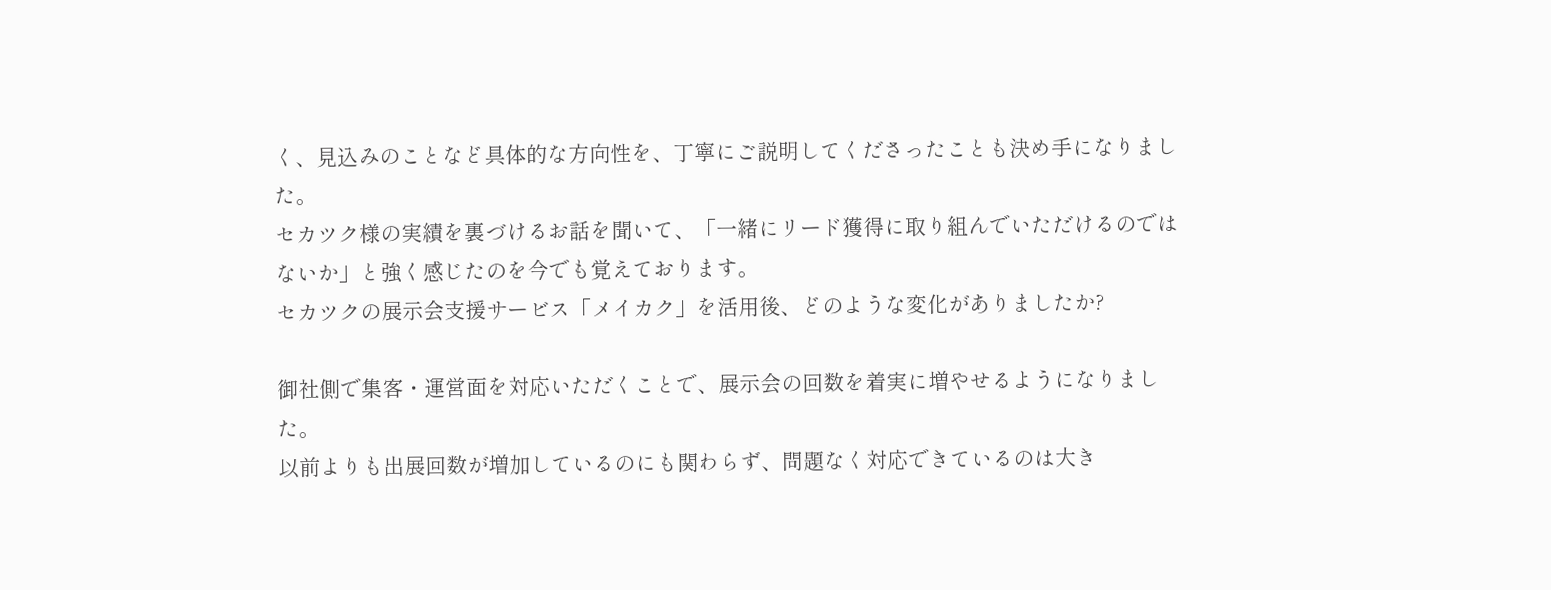く、見込みのことなど具体的な方向性を、丁寧にご説明してくださったことも決め手になりました。
セカツク様の実績を裏づけるお話を聞いて、「一緒にリード獲得に取り組んでいただけるのではないか」と強く感じたのを今でも覚えております。
セカツクの展示会支援サービス「メイカク」を活用後、どのような変化がありましたか?

御社側で集客・運営面を対応いただくことで、展示会の回数を着実に増やせるようになりました。
以前よりも出展回数が増加しているのにも関わらず、問題なく対応できているのは大き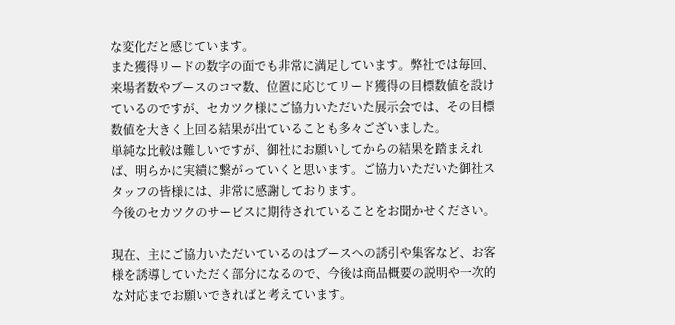な変化だと感じています。
また獲得リードの数字の面でも非常に満足しています。弊社では毎回、来場者数やブースのコマ数、位置に応じてリード獲得の目標数値を設けているのですが、セカツク様にご協力いただいた展示会では、その目標数値を大きく上回る結果が出ていることも多々ございました。
単純な比較は難しいですが、御社にお願いしてからの結果を踏まえれば、明らかに実績に繋がっていくと思います。ご協力いただいた御社スタッフの皆様には、非常に感謝しております。
今後のセカツクのサービスに期待されていることをお聞かせください。

現在、主にご協力いただいているのはブースへの誘引や集客など、お客様を誘導していただく部分になるので、今後は商品概要の説明や一次的な対応までお願いできればと考えています。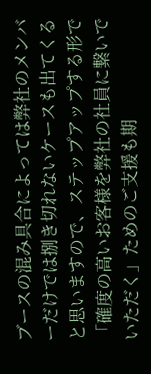ブースの混み具合によっては弊社のメンバーだけでは捌き切れないケースも出てくると思いますので、ステップアップする形で「確度の高いお客様を弊社の社員に繋いでいただく」ためのご支援も期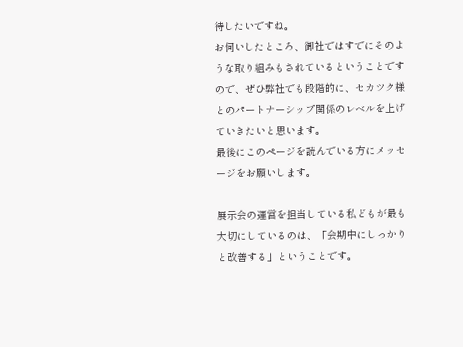待したいですね。
お伺いしたところ、御社ではすでにそのような取り組みもされているということですので、ぜひ弊社でも段階的に、セカツク様とのパートナーシップ関係のレベルを上げていきたいと思います。
最後にこのページを読んでいる方にメッセージをお願いします。

展示会の運営を担当している私どもが最も大切にしているのは、「会期中にしっかりと改善する」ということです。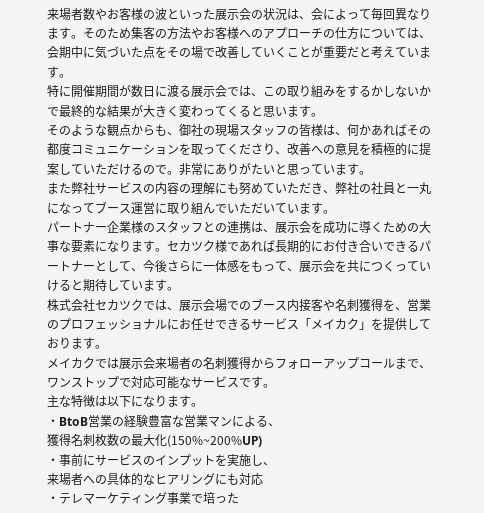来場者数やお客様の波といった展示会の状況は、会によって毎回異なります。そのため集客の方法やお客様へのアプローチの仕方については、会期中に気づいた点をその場で改善していくことが重要だと考えています。
特に開催期間が数日に渡る展示会では、この取り組みをするかしないかで最終的な結果が大きく変わってくると思います。
そのような観点からも、御社の現場スタッフの皆様は、何かあればその都度コミュニケーションを取ってくださり、改善への意見を積極的に提案していただけるので。非常にありがたいと思っています。
また弊社サービスの内容の理解にも努めていただき、弊社の社員と一丸になってブース運営に取り組んでいただいています。
パートナー企業様のスタッフとの連携は、展示会を成功に導くための大事な要素になります。セカツク様であれば長期的にお付き合いできるパートナーとして、今後さらに一体感をもって、展示会を共につくっていけると期待しています。
株式会社セカツクでは、展示会場でのブース内接客や名刺獲得を、営業のプロフェッショナルにお任せできるサービス「メイカク」を提供しております。
メイカクでは展示会来場者の名刺獲得からフォローアップコールまで、ワンストップで対応可能なサービスです。
主な特徴は以下になります。
・BtoB営業の経験豊富な営業マンによる、
獲得名刺枚数の最大化(150%~200%UP)
・事前にサービスのインプットを実施し、
来場者への具体的なヒアリングにも対応
・テレマーケティング事業で培った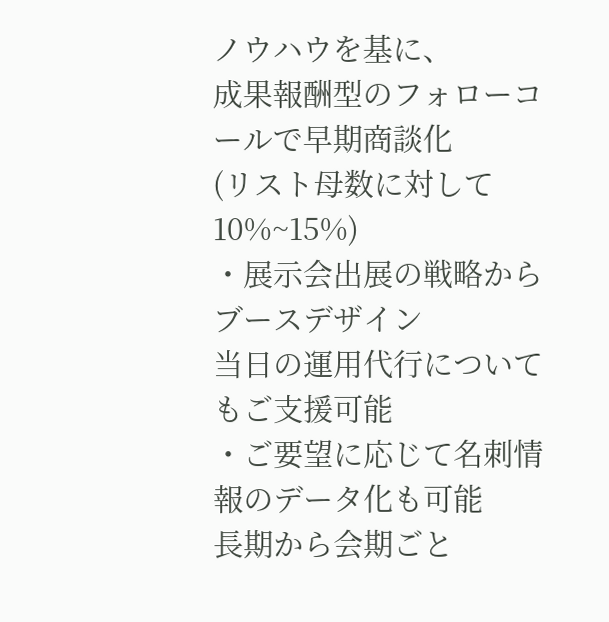ノウハウを基に、
成果報酬型のフォローコールで早期商談化
(リスト母数に対して10%~15%)
・展示会出展の戦略からブースデザイン
当日の運用代行についてもご支援可能
・ご要望に応じて名刺情報のデータ化も可能
長期から会期ごと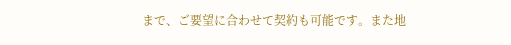まで、ご要望に合わせて契約も可能です。また地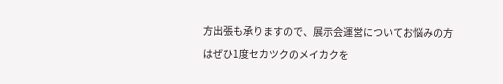方出張も承りますので、展示会運営についてお悩みの方はぜひ1度セカツクのメイカクを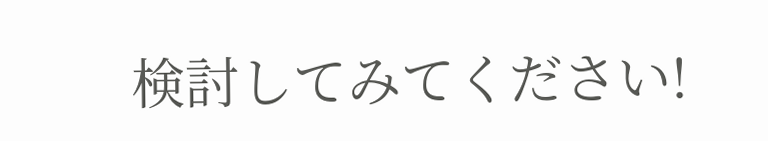検討してみてください!